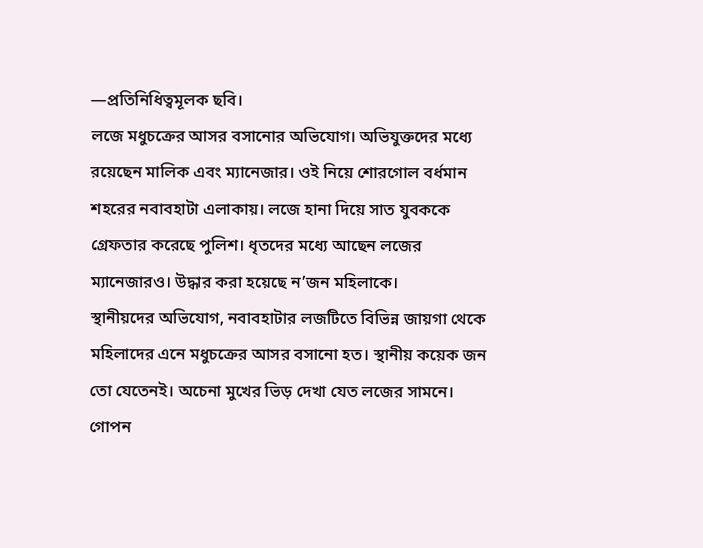—প্রতিনিধিত্বমূলক ছবি।
লজে মধুচক্রের আসর বসানোর অভিযোগ। অভিযুক্তদের মধ্যে রয়েছেন মালিক এবং ম্যানেজার। ওই নিয়ে শোরগোল বর্ধমান শহরের নবাবহাটা এলাকায়। লজে হানা দিয়ে সাত যুবককে গ্রেফতার করেছে পুলিশ। ধৃতদের মধ্যে আছেন লজের ম্যানেজারও। উদ্ধার করা হয়েছে ন’জন মহিলাকে।
স্থানীয়দের অভিযোগ, নবাবহাটার লজটিতে বিভিন্ন জায়গা থেকে মহিলাদের এনে মধুচক্রের আসর বসানো হত। স্থানীয় কয়েক জন তো যেতেনই। অচেনা মুখের ভিড় দেখা যেত লজের সামনে। গোপন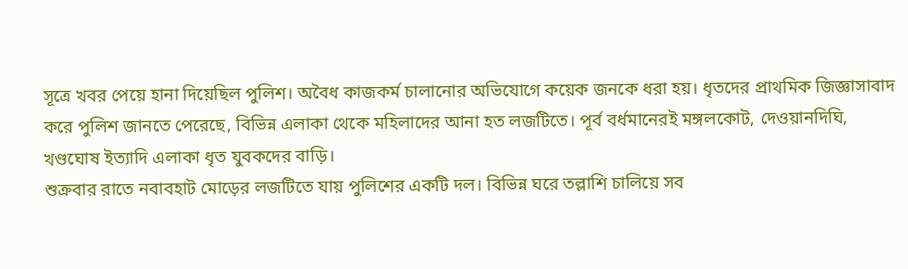সূত্রে খবর পেয়ে হানা দিয়েছিল পুলিশ। অবৈধ কাজকর্ম চালানোর অভিযোগে কয়েক জনকে ধরা হয়। ধৃতদের প্রাথমিক জিজ্ঞাসাবাদ করে পুলিশ জানতে পেরেছে, বিভিন্ন এলাকা থেকে মহিলাদের আনা হত লজটিতে। পূর্ব বর্ধমানেরই মঙ্গলকোট, দেওয়ানদিঘি, খণ্ডঘোষ ইত্যাদি এলাকা ধৃত যুবকদের বাড়ি।
শুক্রবার রাতে নবাবহাট মোড়ের লজটিতে যায় পুলিশের একটি দল। বিভিন্ন ঘরে তল্লাশি চালিয়ে সব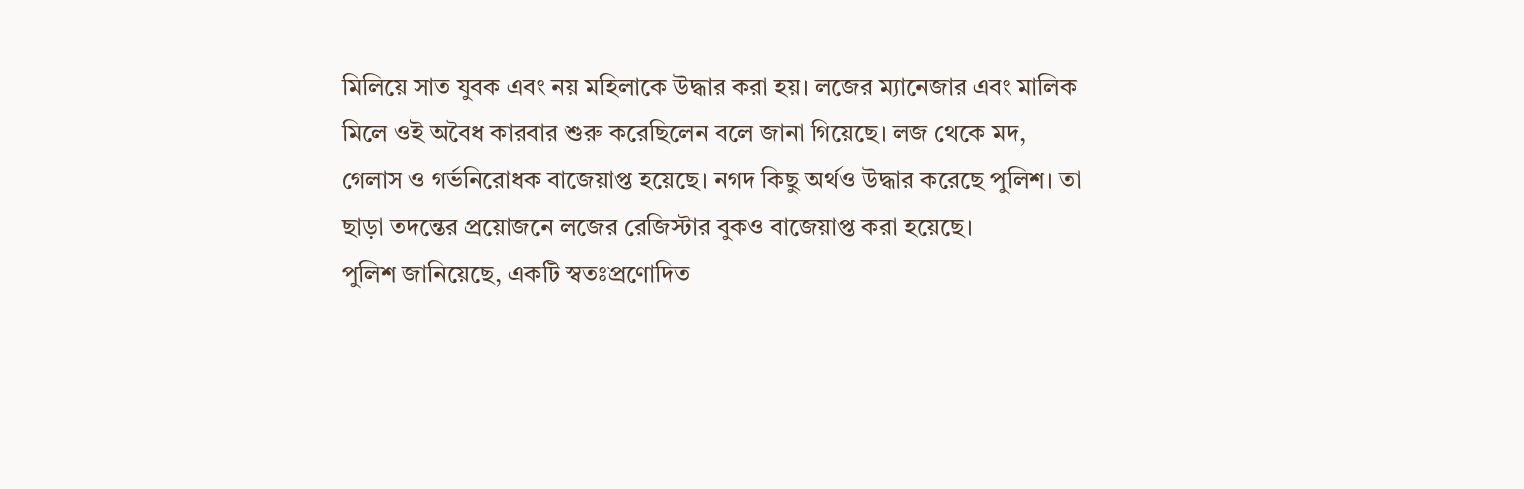মিলিয়ে সাত যুবক এবং নয় মহিলাকে উদ্ধার করা হয়। লজের ম্যানেজার এবং মালিক মিলে ওই অবৈধ কারবার শুরু করেছিলেন বলে জানা গিয়েছে। লজ থেকে মদ, গেলাস ও গর্ভনিরোধক বাজেয়াপ্ত হয়েছে। নগদ কিছু অর্থও উদ্ধার করেছে পুলিশ। তা ছাড়া তদন্তের প্রয়োজনে লজের রেজিস্টার বুকও বাজেয়াপ্ত করা হয়েছে।
পুলিশ জানিয়েছে, একটি স্বতঃপ্রণোদিত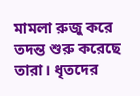মামলা রুজু করে তদন্ত শুরু করেছে তারা। ধৃতদের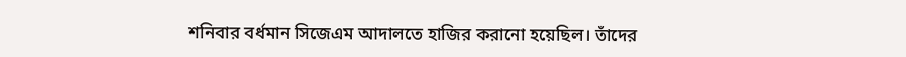শনিবার বর্ধমান সিজেএম আদালতে হাজির করানো হয়েছিল। তাঁদের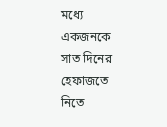মধ্যে একজনকে সাত দিনের হেফাজতে নিতে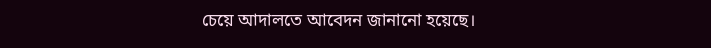চেয়ে আদালতে আবেদন জানানো হয়েছে।